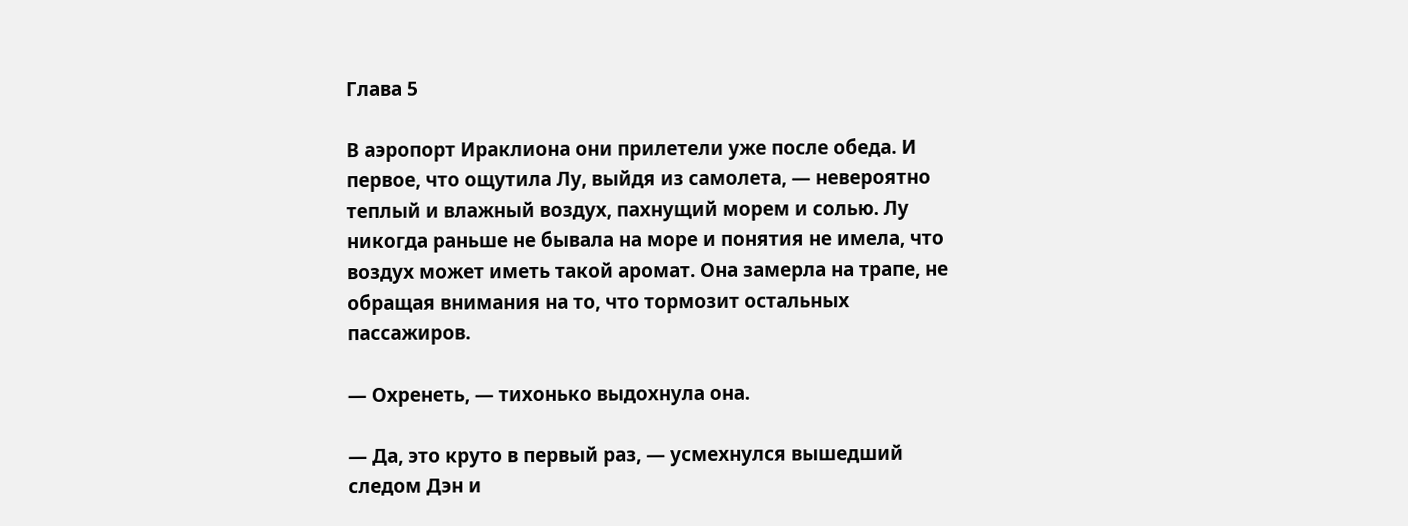Глава 5

В аэропорт Ираклиона они прилетели уже после обеда. И первое, что ощутила Лу, выйдя из самолета, — невероятно теплый и влажный воздух, пахнущий морем и солью. Лу никогда раньше не бывала на море и понятия не имела, что воздух может иметь такой аромат. Она замерла на трапе, не обращая внимания на то, что тормозит остальных пассажиров.

— Охренеть, — тихонько выдохнула она.

— Да, это круто в первый раз, — усмехнулся вышедший следом Дэн и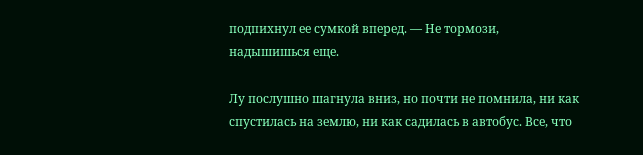подпихнул ее сумкой вперед. — Не тормози, надышишься еще.

Лу послушно шагнула вниз, но почти не помнила, ни как спустилась на землю, ни как садилась в автобус. Все, что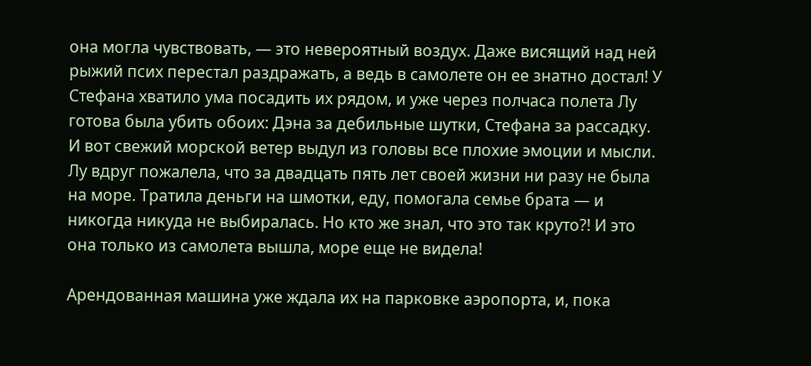она могла чувствовать, — это невероятный воздух. Даже висящий над ней рыжий псих перестал раздражать, а ведь в самолете он ее знатно достал! У Стефана хватило ума посадить их рядом, и уже через полчаса полета Лу готова была убить обоих: Дэна за дебильные шутки, Стефана за рассадку. И вот свежий морской ветер выдул из головы все плохие эмоции и мысли. Лу вдруг пожалела, что за двадцать пять лет своей жизни ни разу не была на море. Тратила деньги на шмотки, еду, помогала семье брата — и никогда никуда не выбиралась. Но кто же знал, что это так круто?! И это она только из самолета вышла, море еще не видела!

Арендованная машина уже ждала их на парковке аэропорта, и, пока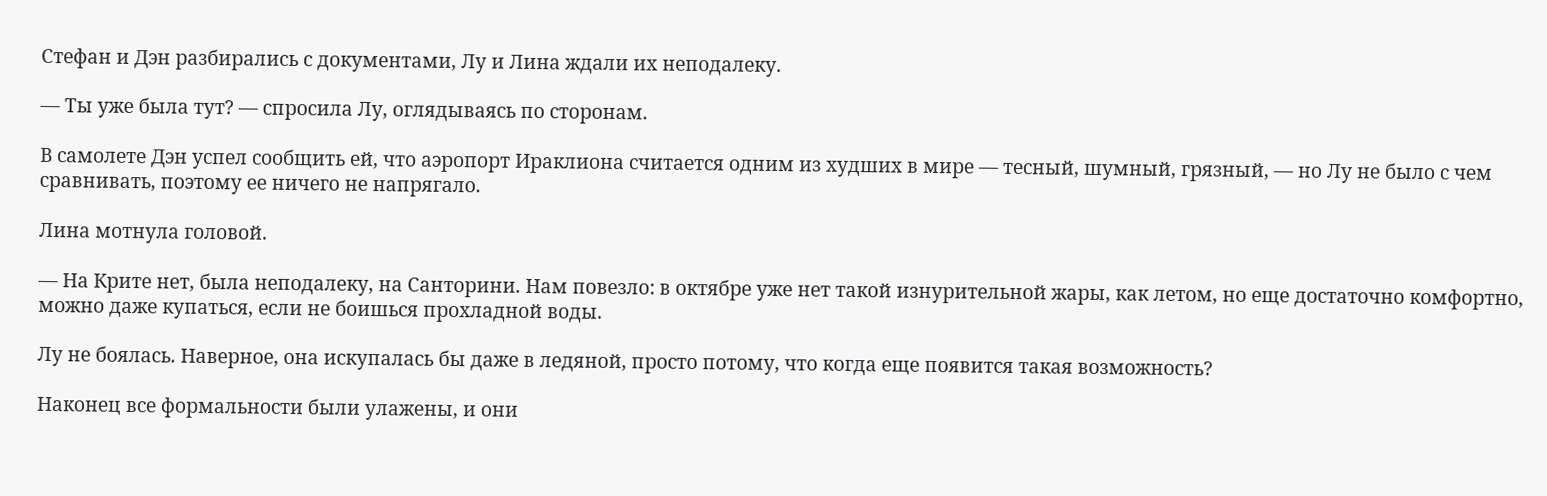Стефан и Дэн разбирались с документами, Лу и Лина ждали их неподалеку.

— Ты уже была тут? — спросила Лу, оглядываясь по сторонам.

В самолете Дэн успел сообщить ей, что аэропорт Ираклиона считается одним из худших в мире — тесный, шумный, грязный, — но Лу не было с чем сравнивать, поэтому ее ничего не напрягало.

Лина мотнула головой.

— На Крите нет, была неподалеку, на Санторини. Нам повезло: в октябре уже нет такой изнурительной жары, как летом, но еще достаточно комфортно, можно даже купаться, если не боишься прохладной воды.

Лу не боялась. Наверное, она искупалась бы даже в ледяной, просто потому, что когда еще появится такая возможность?

Наконец все формальности были улажены, и они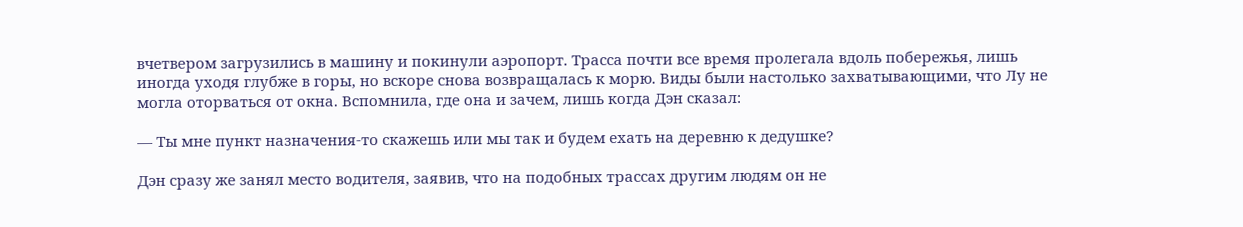вчетвером загрузились в машину и покинули аэропорт. Трасса почти все время пролегала вдоль побережья, лишь иногда уходя глубже в горы, но вскоре снова возвращалась к морю. Виды были настолько захватывающими, что Лу не могла оторваться от окна. Вспомнила, где она и зачем, лишь когда Дэн сказал:

— Ты мне пункт назначения-то скажешь или мы так и будем ехать на деревню к дедушке?

Дэн сразу же занял место водителя, заявив, что на подобных трассах другим людям он не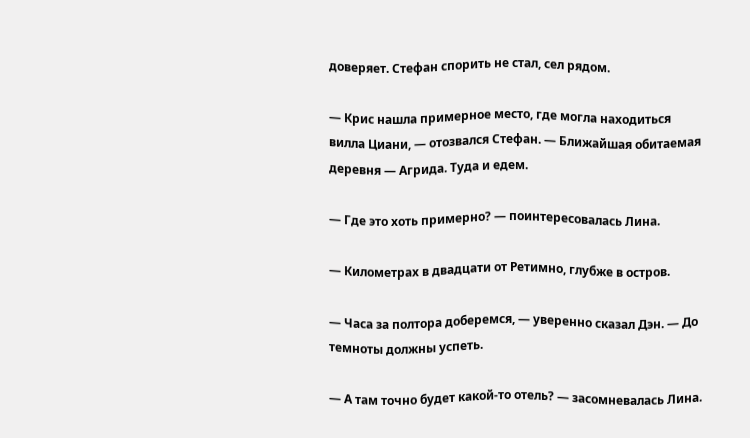доверяет. Стефан спорить не стал, сел рядом.

— Крис нашла примерное место, где могла находиться вилла Циани, — отозвался Стефан. — Ближайшая обитаемая деревня — Агрида. Туда и едем.

— Где это хоть примерно? — поинтересовалась Лина.

— Километрах в двадцати от Ретимно, глубже в остров.

— Часа за полтора доберемся, — уверенно сказал Дэн. — До темноты должны успеть.

— А там точно будет какой-то отель? — засомневалась Лина.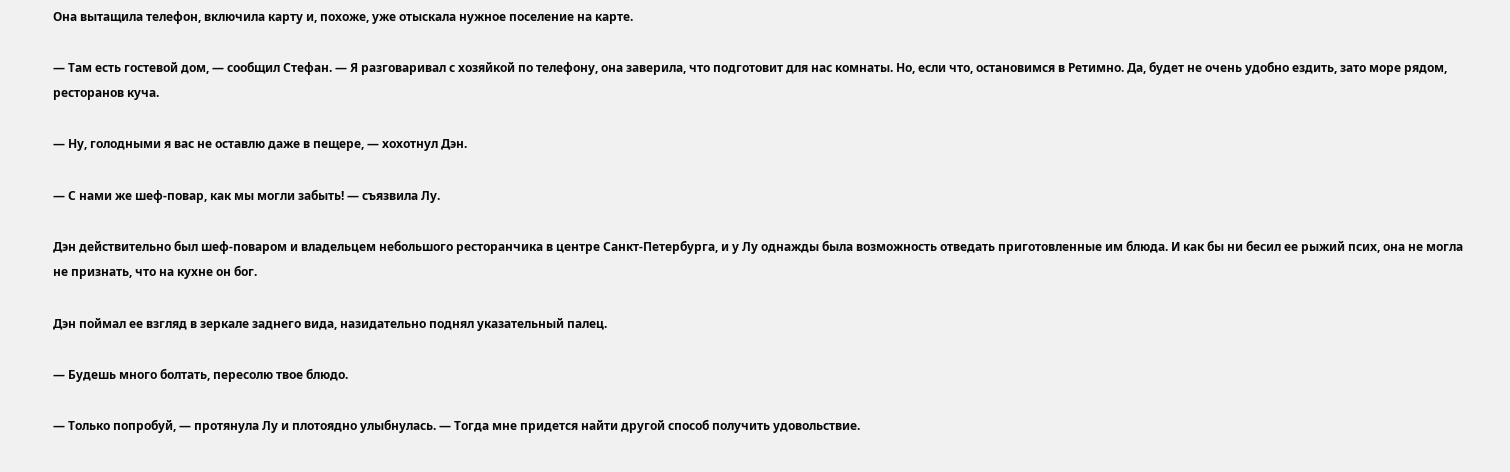Она вытащила телефон, включила карту и, похоже, уже отыскала нужное поселение на карте.

— Там есть гостевой дом, — сообщил Стефан. — Я разговаривал с хозяйкой по телефону, она заверила, что подготовит для нас комнаты. Но, если что, остановимся в Ретимно. Да, будет не очень удобно ездить, зато море рядом, ресторанов куча.

— Ну, голодными я вас не оставлю даже в пещере, — хохотнул Дэн.

— С нами же шеф-повар, как мы могли забыть! — съязвила Лу.

Дэн действительно был шеф-поваром и владельцем небольшого ресторанчика в центре Санкт-Петербурга, и у Лу однажды была возможность отведать приготовленные им блюда. И как бы ни бесил ее рыжий псих, она не могла не признать, что на кухне он бог.

Дэн поймал ее взгляд в зеркале заднего вида, назидательно поднял указательный палец.

— Будешь много болтать, пересолю твое блюдо.

— Только попробуй, — протянула Лу и плотоядно улыбнулась. — Тогда мне придется найти другой способ получить удовольствие.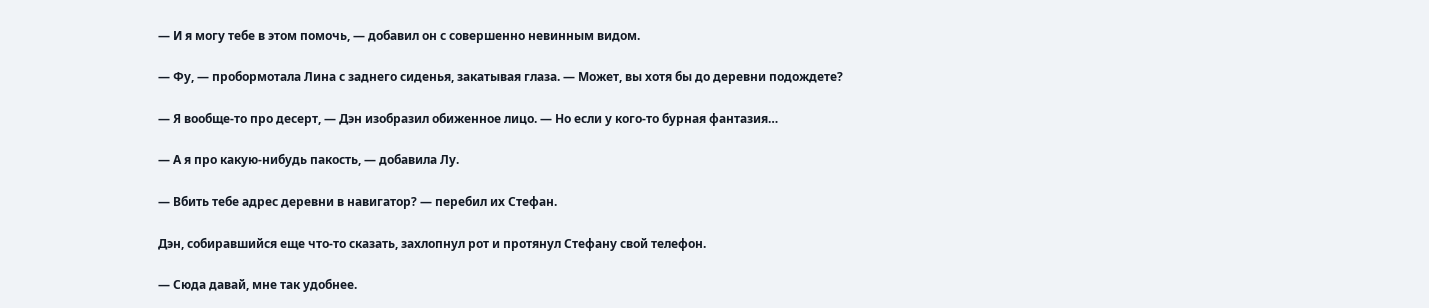— И я могу тебе в этом помочь, — добавил он с совершенно невинным видом.

— Фу, — пробормотала Лина с заднего сиденья, закатывая глаза. — Может, вы хотя бы до деревни подождете?

— Я вообще-то про десерт, — Дэн изобразил обиженное лицо. — Но если у кого-то бурная фантазия…

— А я про какую-нибудь пакость, — добавила Лу.

— Вбить тебе адрес деревни в навигатор? — перебил их Стефан.

Дэн, собиравшийся еще что-то сказать, захлопнул рот и протянул Стефану свой телефон.

— Сюда давай, мне так удобнее.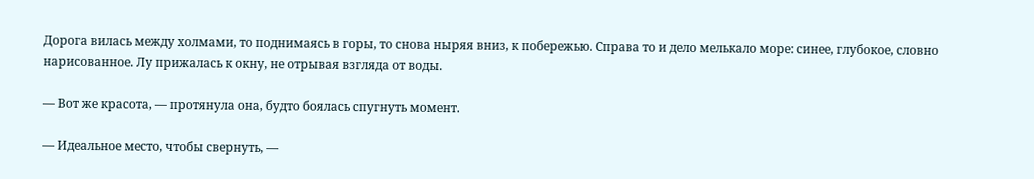Дорога вилась между холмами, то поднимаясь в горы, то снова ныряя вниз, к побережью. Справа то и дело мелькало море: синее, глубокое, словно нарисованное. Лу прижалась к окну, не отрывая взгляда от воды.

— Вот же красота, — протянула она, будто боялась спугнуть момент.

— Идеальное место, чтобы свернуть, —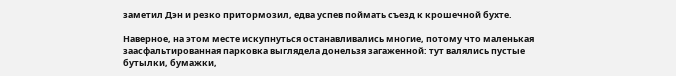заметил Дэн и резко притормозил, едва успев поймать съезд к крошечной бухте.

Наверное, на этом месте искупнуться останавливались многие, потому что маленькая заасфальтированная парковка выглядела донельзя загаженной: тут валялись пустые бутылки, бумажки,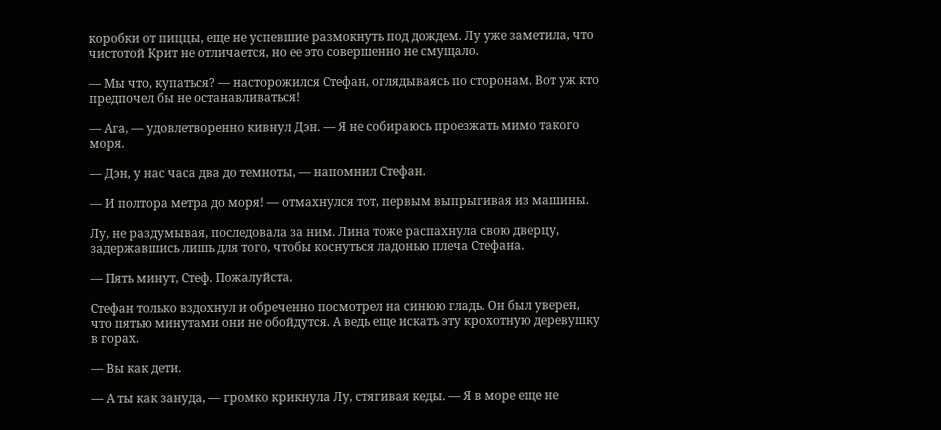коробки от пиццы, еще не успевшие размокнуть под дождем. Лу уже заметила, что чистотой Крит не отличается, но ее это совершенно не смущало.

— Мы что, купаться? — насторожился Стефан, оглядываясь по сторонам. Вот уж кто предпочел бы не останавливаться!

— Ага, — удовлетворенно кивнул Дэн. — Я не собираюсь проезжать мимо такого моря.

— Дэн, у нас часа два до темноты, — напомнил Стефан.

— И полтора метра до моря! — отмахнулся тот, первым выпрыгивая из машины.

Лу, не раздумывая, последовала за ним. Лина тоже распахнула свою дверцу, задержавшись лишь для того, чтобы коснуться ладонью плеча Стефана.

— Пять минут, Стеф. Пожалуйста.

Стефан только вздохнул и обреченно посмотрел на синюю гладь. Он был уверен, что пятью минутами они не обойдутся. А ведь еще искать эту крохотную деревушку в горах.

— Вы как дети.

— А ты как зануда, — громко крикнула Лу, стягивая кеды. — Я в море еще не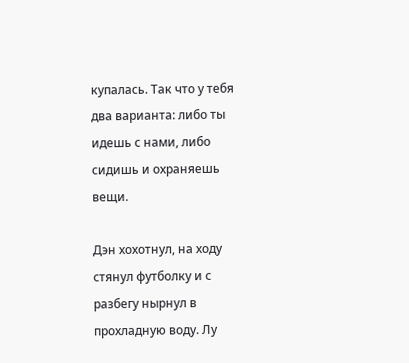купалась. Так что у тебя два варианта: либо ты идешь с нами, либо сидишь и охраняешь вещи.

Дэн хохотнул, на ходу стянул футболку и с разбегу нырнул в прохладную воду. Лу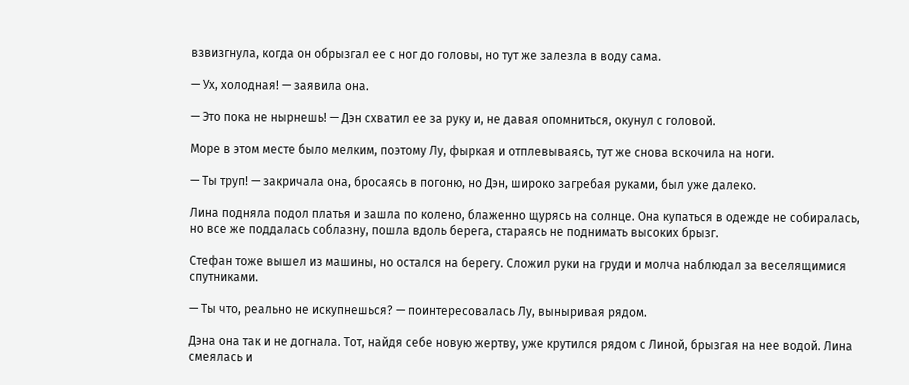взвизгнула, когда он обрызгал ее с ног до головы, но тут же залезла в воду сама.

— Ух, холодная! — заявила она.

— Это пока не нырнешь! — Дэн схватил ее за руку и, не давая опомниться, окунул с головой.

Море в этом месте было мелким, поэтому Лу, фыркая и отплевываясь, тут же снова вскочила на ноги.

— Ты труп! — закричала она, бросаясь в погоню, но Дэн, широко загребая руками, был уже далеко.

Лина подняла подол платья и зашла по колено, блаженно щурясь на солнце. Она купаться в одежде не собиралась, но все же поддалась соблазну, пошла вдоль берега, стараясь не поднимать высоких брызг.

Стефан тоже вышел из машины, но остался на берегу. Сложил руки на груди и молча наблюдал за веселящимися спутниками.

— Ты что, реально не искупнешься? — поинтересовалась Лу, выныривая рядом.

Дэна она так и не догнала. Тот, найдя себе новую жертву, уже крутился рядом с Линой, брызгая на нее водой. Лина смеялась и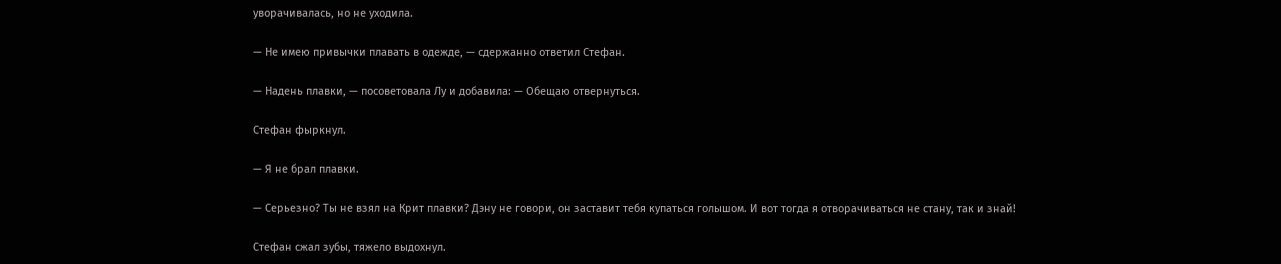уворачивалась, но не уходила.

— Не имею привычки плавать в одежде, — сдержанно ответил Стефан.

— Надень плавки, — посоветовала Лу и добавила: — Обещаю отвернуться.

Стефан фыркнул.

— Я не брал плавки.

— Серьезно? Ты не взял на Крит плавки? Дэну не говори, он заставит тебя купаться голышом. И вот тогда я отворачиваться не стану, так и знай!

Стефан сжал зубы, тяжело выдохнул.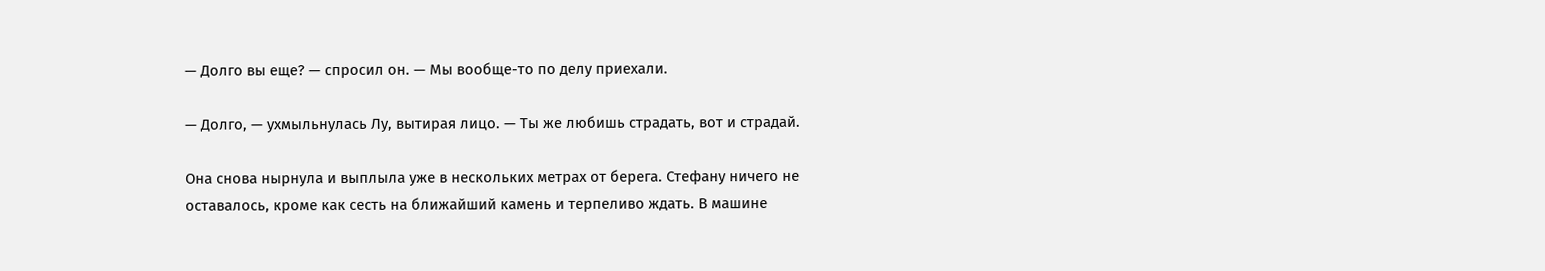— Долго вы еще? — спросил он. — Мы вообще-то по делу приехали.

— Долго, — ухмыльнулась Лу, вытирая лицо. — Ты же любишь страдать, вот и страдай.

Она снова нырнула и выплыла уже в нескольких метрах от берега. Стефану ничего не оставалось, кроме как сесть на ближайший камень и терпеливо ждать. В машине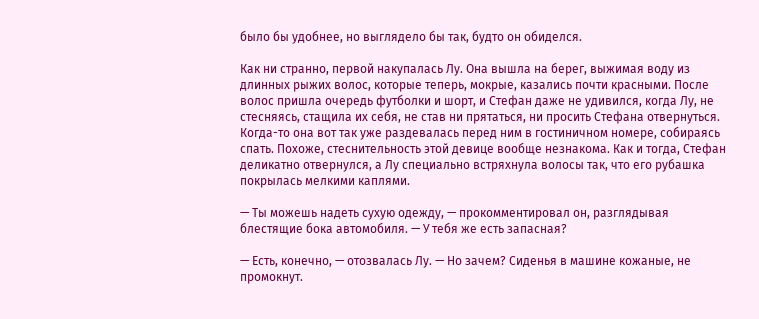было бы удобнее, но выглядело бы так, будто он обиделся.

Как ни странно, первой накупалась Лу. Она вышла на берег, выжимая воду из длинных рыжих волос, которые теперь, мокрые, казались почти красными. После волос пришла очередь футболки и шорт, и Стефан даже не удивился, когда Лу, не стесняясь, стащила их себя, не став ни прятаться, ни просить Стефана отвернуться. Когда-то она вот так уже раздевалась перед ним в гостиничном номере, собираясь спать. Похоже, стеснительность этой девице вообще незнакома. Как и тогда, Стефан деликатно отвернулся, а Лу специально встряхнула волосы так, что его рубашка покрылась мелкими каплями.

— Ты можешь надеть сухую одежду, — прокомментировал он, разглядывая блестящие бока автомобиля. — У тебя же есть запасная?

— Есть, конечно, — отозвалась Лу. — Но зачем? Сиденья в машине кожаные, не промокнут.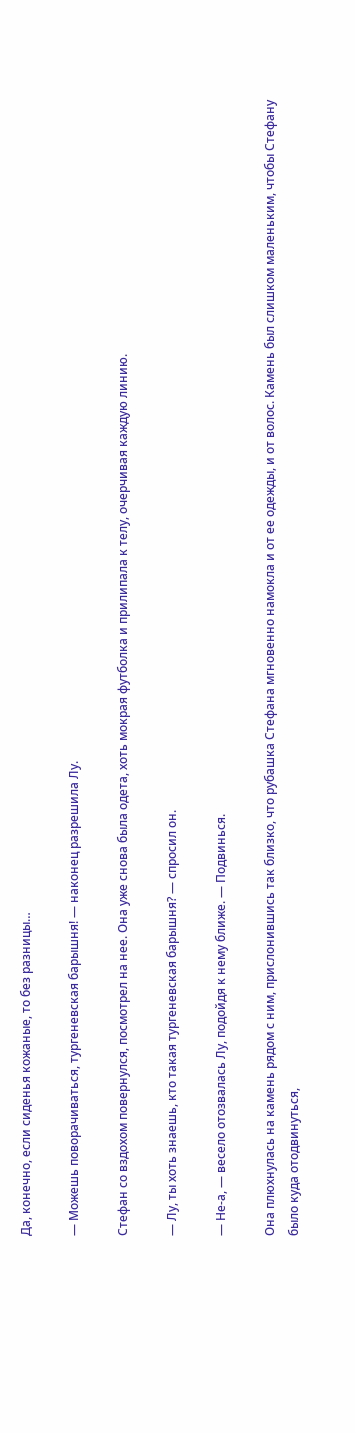Да, конечно, если сиденья кожаные, то без разницы…

— Можешь поворачиваться, тургеневская барышня! — наконец разрешила Лу.

Стефан со вздохом повернулся, посмотрел на нее. Она уже снова была одета, хоть мокрая футболка и прилипала к телу, очерчивая каждую линию.

— Лу, ты хоть знаешь, кто такая тургеневская барышня? — спросил он.

— Не-а, — весело отозвалась Лу, подойдя к нему ближе. — Подвинься.

Она плюхнулась на камень рядом с ним, прислонившись так близко, что рубашка Стефана мгновенно намокла и от ее одежды, и от волос. Камень был слишком маленьким, чтобы Стефану было куда отодвинуться,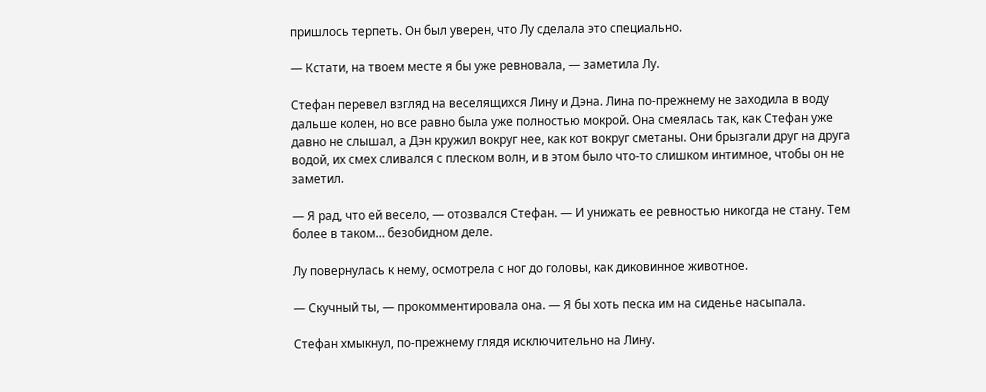пришлось терпеть. Он был уверен, что Лу сделала это специально.

— Кстати, на твоем месте я бы уже ревновала, — заметила Лу.

Стефан перевел взгляд на веселящихся Лину и Дэна. Лина по-прежнему не заходила в воду дальше колен, но все равно была уже полностью мокрой. Она смеялась так, как Стефан уже давно не слышал, а Дэн кружил вокруг нее, как кот вокруг сметаны. Они брызгали друг на друга водой, их смех сливался с плеском волн, и в этом было что-то слишком интимное, чтобы он не заметил.

— Я рад, что ей весело, — отозвался Стефан. — И унижать ее ревностью никогда не стану. Тем более в таком… безобидном деле.

Лу повернулась к нему, осмотрела с ног до головы, как диковинное животное.

— Скучный ты, — прокомментировала она. — Я бы хоть песка им на сиденье насыпала.

Стефан хмыкнул, по-прежнему глядя исключительно на Лину.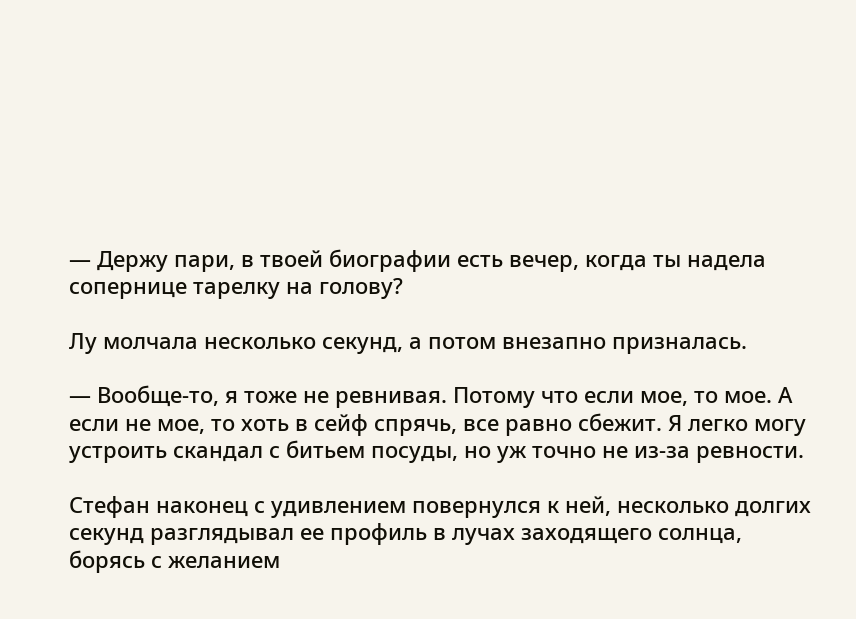— Держу пари, в твоей биографии есть вечер, когда ты надела сопернице тарелку на голову?

Лу молчала несколько секунд, а потом внезапно призналась.

— Вообще-то, я тоже не ревнивая. Потому что если мое, то мое. А если не мое, то хоть в сейф спрячь, все равно сбежит. Я легко могу устроить скандал с битьем посуды, но уж точно не из-за ревности.

Стефан наконец с удивлением повернулся к ней, несколько долгих секунд разглядывал ее профиль в лучах заходящего солнца, борясь с желанием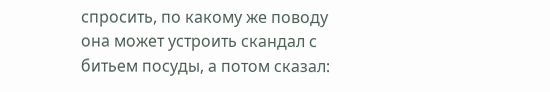спросить, по какому же поводу она может устроить скандал с битьем посуды, а потом сказал: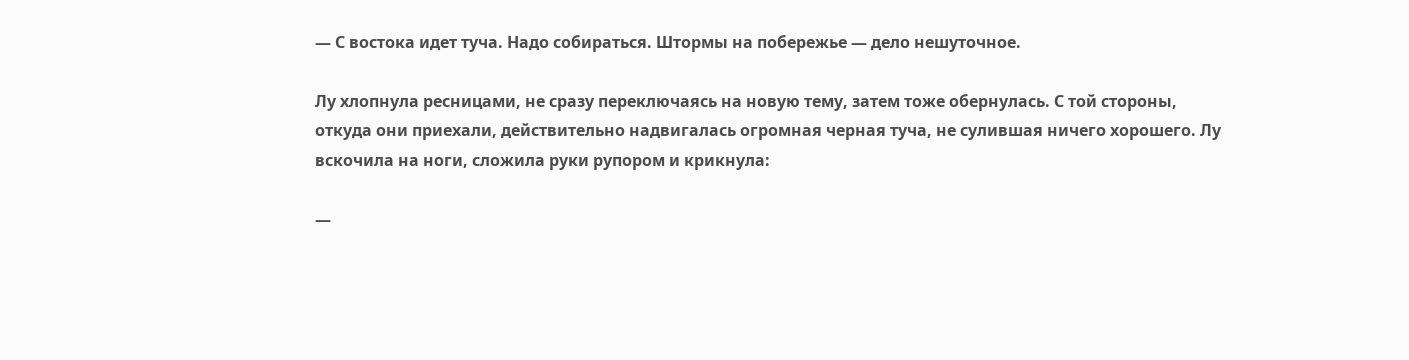— С востока идет туча. Надо собираться. Штормы на побережье — дело нешуточное.

Лу хлопнула ресницами, не сразу переключаясь на новую тему, затем тоже обернулась. С той стороны, откуда они приехали, действительно надвигалась огромная черная туча, не сулившая ничего хорошего. Лу вскочила на ноги, сложила руки рупором и крикнула:

—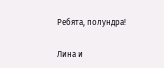Ребята, полундра!

Лина и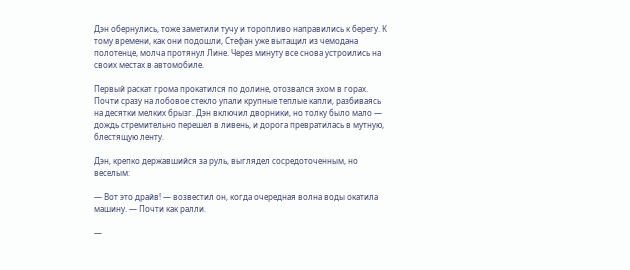Дэн обернулись, тоже заметили тучу и торопливо направились к берегу. К тому времени, как они подошли, Стефан уже вытащил из чемодана полотенце, молча протянул Лине. Через минуту все снова устроились на своих местах в автомобиле.

Первый раскат грома прокатился по долине, отозвался эхом в горах. Почти сразу на лобовое стекло упали крупные теплые капли, разбиваясь на десятки мелких брызг. Дэн включил дворники, но толку было мало — дождь стремительно перешел в ливень, и дорога превратилась в мутную, блестящую ленту.

Дэн, крепко державшийся за руль, выглядел сосредоточенным, но веселым:

— Вот это драйв! — возвестил он, когда очередная волна воды окатила машину. — Почти как ралли.

—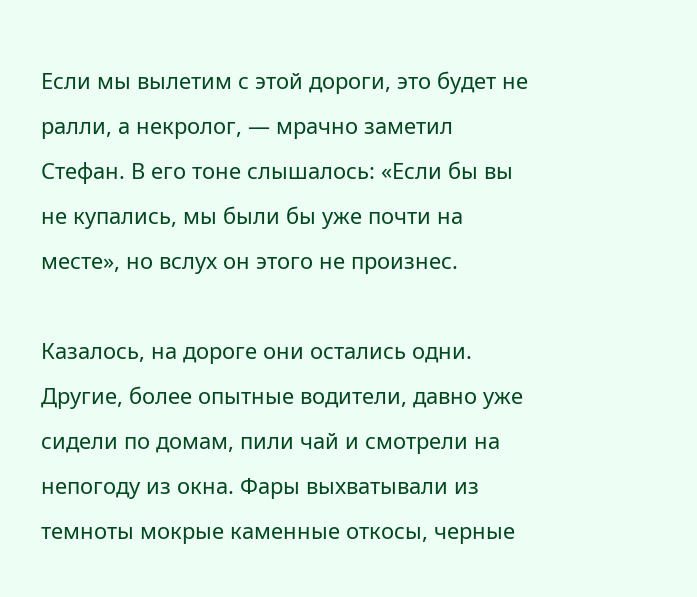Если мы вылетим с этой дороги, это будет не ралли, а некролог, — мрачно заметил Стефан. В его тоне слышалось: «Если бы вы не купались, мы были бы уже почти на месте», но вслух он этого не произнес.

Казалось, на дороге они остались одни. Другие, более опытные водители, давно уже сидели по домам, пили чай и смотрели на непогоду из окна. Фары выхватывали из темноты мокрые каменные откосы, черные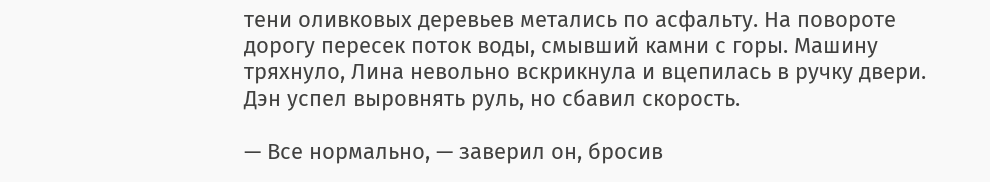тени оливковых деревьев метались по асфальту. На повороте дорогу пересек поток воды, смывший камни с горы. Машину тряхнуло, Лина невольно вскрикнула и вцепилась в ручку двери. Дэн успел выровнять руль, но сбавил скорость.

— Все нормально, — заверил он, бросив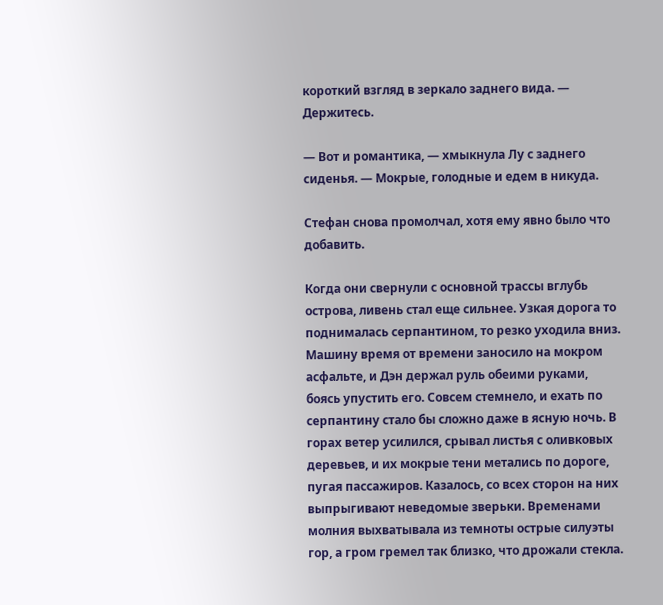короткий взгляд в зеркало заднего вида. — Держитесь.

— Вот и романтика, — хмыкнула Лу с заднего сиденья. — Мокрые, голодные и едем в никуда.

Стефан снова промолчал, хотя ему явно было что добавить.

Когда они свернули с основной трассы вглубь острова, ливень стал еще сильнее. Узкая дорога то поднималась серпантином, то резко уходила вниз. Машину время от времени заносило на мокром асфальте, и Дэн держал руль обеими руками, боясь упустить его. Совсем стемнело, и ехать по серпантину стало бы сложно даже в ясную ночь. В горах ветер усилился, срывал листья с оливковых деревьев, и их мокрые тени метались по дороге, пугая пассажиров. Казалось, со всех сторон на них выпрыгивают неведомые зверьки. Временами молния выхватывала из темноты острые силуэты гор, а гром гремел так близко, что дрожали стекла.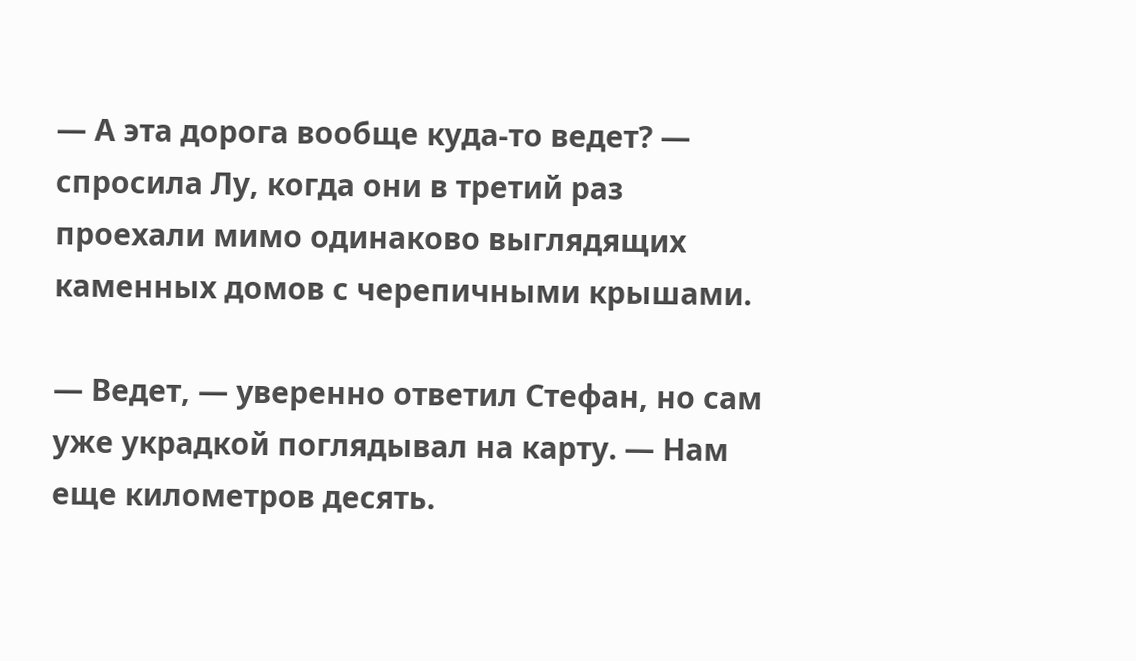— А эта дорога вообще куда-то ведет? — спросила Лу, когда они в третий раз проехали мимо одинаково выглядящих каменных домов с черепичными крышами.

— Ведет, — уверенно ответил Стефан, но сам уже украдкой поглядывал на карту. — Нам еще километров десять.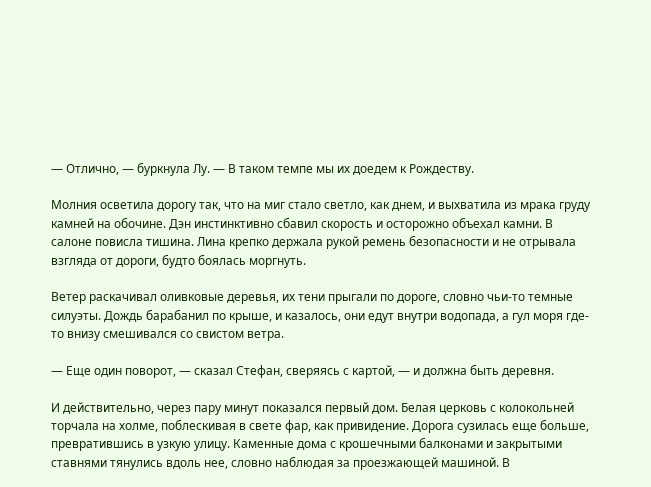— Отлично, — буркнула Лу. — В таком темпе мы их доедем к Рождеству.

Молния осветила дорогу так, что на миг стало светло, как днем, и выхватила из мрака груду камней на обочине. Дэн инстинктивно сбавил скорость и осторожно объехал камни. В салоне повисла тишина. Лина крепко держала рукой ремень безопасности и не отрывала взгляда от дороги, будто боялась моргнуть.

Ветер раскачивал оливковые деревья, их тени прыгали по дороге, словно чьи-то темные силуэты. Дождь барабанил по крыше, и казалось, они едут внутри водопада, а гул моря где-то внизу смешивался со свистом ветра.

— Еще один поворот, — сказал Стефан, сверяясь с картой, — и должна быть деревня.

И действительно, через пару минут показался первый дом. Белая церковь с колокольней торчала на холме, поблескивая в свете фар, как привидение. Дорога сузилась еще больше, превратившись в узкую улицу. Каменные дома с крошечными балконами и закрытыми ставнями тянулись вдоль нее, словно наблюдая за проезжающей машиной. В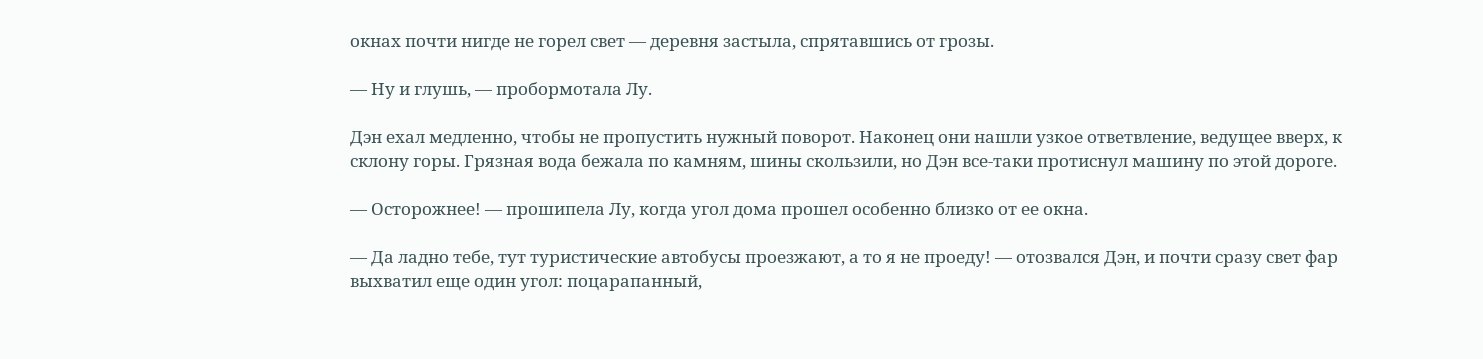окнах почти нигде не горел свет — деревня застыла, спрятавшись от грозы.

— Ну и глушь, — пробормотала Лу.

Дэн ехал медленно, чтобы не пропустить нужный поворот. Наконец они нашли узкое ответвление, ведущее вверх, к склону горы. Грязная вода бежала по камням, шины скользили, но Дэн все-таки протиснул машину по этой дороге.

— Осторожнее! — прошипела Лу, когда угол дома прошел особенно близко от ее окна.

— Да ладно тебе, тут туристические автобусы проезжают, а то я не проеду! — отозвался Дэн, и почти сразу свет фар выхватил еще один угол: поцарапанный,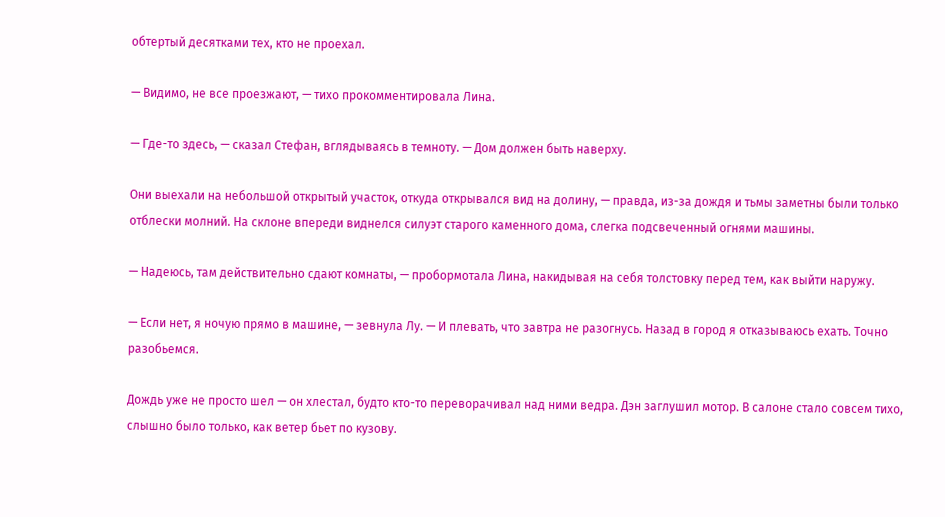обтертый десятками тех, кто не проехал.

— Видимо, не все проезжают, — тихо прокомментировала Лина.

— Где-то здесь, — сказал Стефан, вглядываясь в темноту. — Дом должен быть наверху.

Они выехали на небольшой открытый участок, откуда открывался вид на долину, — правда, из-за дождя и тьмы заметны были только отблески молний. На склоне впереди виднелся силуэт старого каменного дома, слегка подсвеченный огнями машины.

— Надеюсь, там действительно сдают комнаты, — пробормотала Лина, накидывая на себя толстовку перед тем, как выйти наружу.

— Если нет, я ночую прямо в машине, — зевнула Лу. — И плевать, что завтра не разогнусь. Назад в город я отказываюсь ехать. Точно разобьемся.

Дождь уже не просто шел — он хлестал, будто кто-то переворачивал над ними ведра. Дэн заглушил мотор. В салоне стало совсем тихо, слышно было только, как ветер бьет по кузову.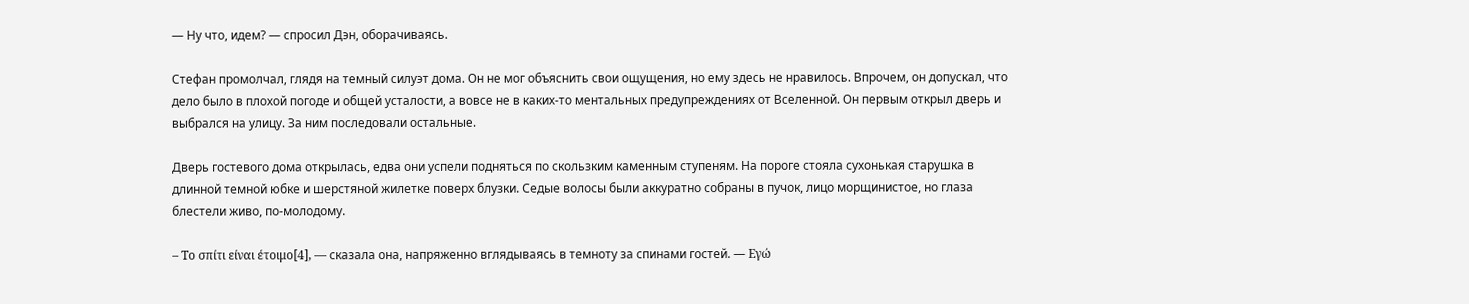— Ну что, идем? — спросил Дэн, оборачиваясь.

Стефан промолчал, глядя на темный силуэт дома. Он не мог объяснить свои ощущения, но ему здесь не нравилось. Впрочем, он допускал, что дело было в плохой погоде и общей усталости, а вовсе не в каких-то ментальных предупреждениях от Вселенной. Он первым открыл дверь и выбрался на улицу. За ним последовали остальные.

Дверь гостевого дома открылась, едва они успели подняться по скользким каменным ступеням. На пороге стояла сухонькая старушка в длинной темной юбке и шерстяной жилетке поверх блузки. Седые волосы были аккуратно собраны в пучок, лицо морщинистое, но глаза блестели живо, по-молодому.

– Το σπίτι είναι έτοιμο[4], — сказала она, напряженно вглядываясь в темноту за спинами гостей. — Εγώ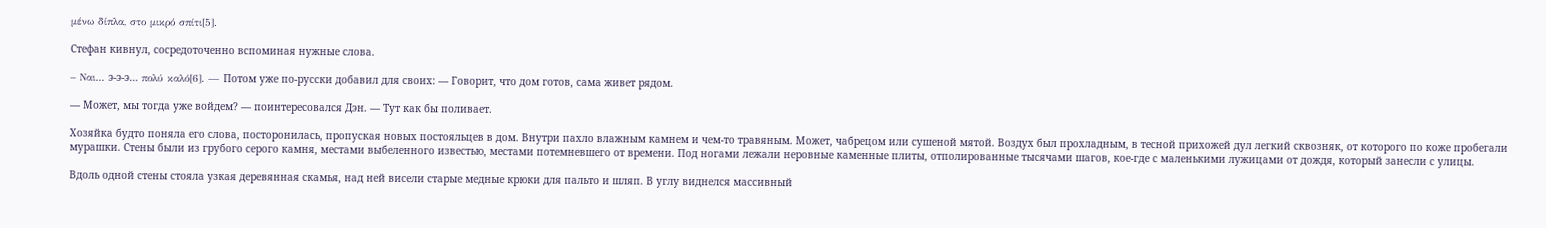μένω δίπλα, στο μικρό σπίτι[5].

Стефан кивнул, сосредоточенно вспоминая нужные слова.

– Ναι… э-э-э… πολύ καλό[6]. — Потом уже по-русски добавил для своих: — Говорит, что дом готов, сама живет рядом.

— Может, мы тогда уже войдем? — поинтересовался Дэн. — Тут как бы поливает.

Хозяйка будто поняла его слова, посторонилась, пропуская новых постояльцев в дом. Внутри пахло влажным камнем и чем-то травяным. Может, чабрецом или сушеной мятой. Воздух был прохладным, в тесной прихожей дул легкий сквозняк, от которого по коже пробегали мурашки. Стены были из грубого серого камня, местами выбеленного известью, местами потемневшего от времени. Под ногами лежали неровные каменные плиты, отполированные тысячами шагов, кое-где с маленькими лужицами от дождя, который занесли с улицы.

Вдоль одной стены стояла узкая деревянная скамья, над ней висели старые медные крюки для пальто и шляп. В углу виднелся массивный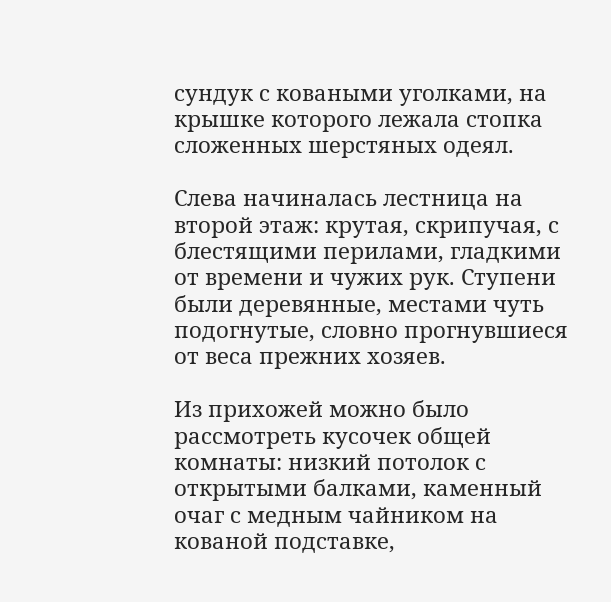сундук с коваными уголками, на крышке которого лежала стопка сложенных шерстяных одеял.

Слева начиналась лестница на второй этаж: крутая, скрипучая, с блестящими перилами, гладкими от времени и чужих рук. Ступени были деревянные, местами чуть подогнутые, словно прогнувшиеся от веса прежних хозяев.

Из прихожей можно было рассмотреть кусочек общей комнаты: низкий потолок с открытыми балками, каменный очаг с медным чайником на кованой подставке,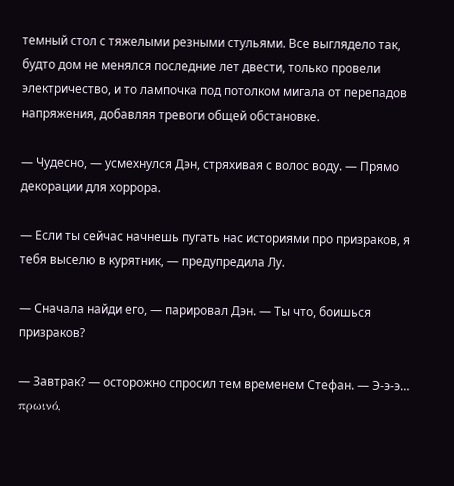темный стол с тяжелыми резными стульями. Все выглядело так, будто дом не менялся последние лет двести, только провели электричество, и то лампочка под потолком мигала от перепадов напряжения, добавляя тревоги общей обстановке.

— Чудесно, — усмехнулся Дэн, стряхивая с волос воду. — Прямо декорации для хоррора.

— Если ты сейчас начнешь пугать нас историями про призраков, я тебя выселю в курятник, — предупредила Лу.

— Сначала найди его, — парировал Дэн. — Ты что, боишься призраков?

— Завтрак? — осторожно спросил тем временем Стефан. — Э-э-э… πρωινό,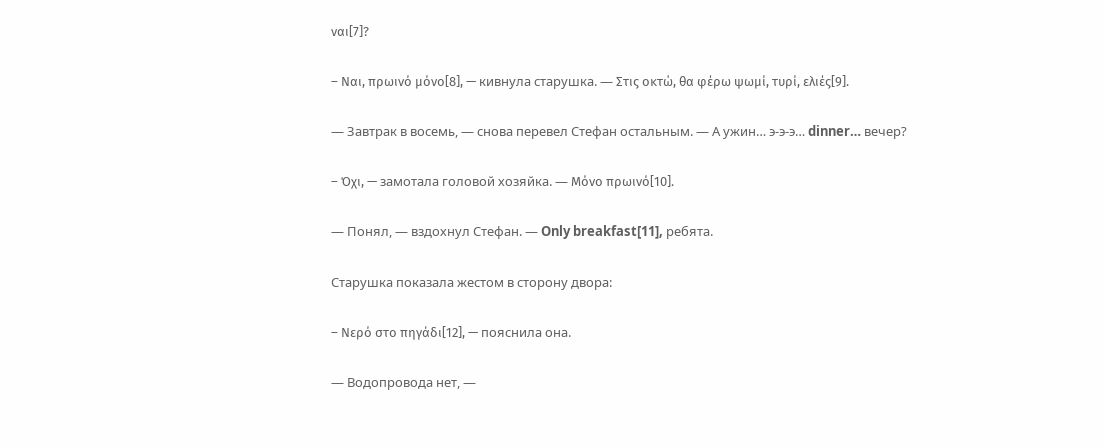ναι[7]?

– Ναι, πρωινό μόνο[8], — кивнула старушка. — Στις οκτώ, θα φέρω ψωμί, τυρί, ελιές[9].

— Завтрак в восемь, — снова перевел Стефан остальным. — А ужин… э-э-э… dinner… вечер?

– Όχι, — замотала головой хозяйка. — Μόνο πρωινό[10].

— Понял, — вздохнул Стефан. — Only breakfast[11], ребята.

Старушка показала жестом в сторону двора:

– Νερό στο πηγάδι[12], — пояснила она.

— Водопровода нет, —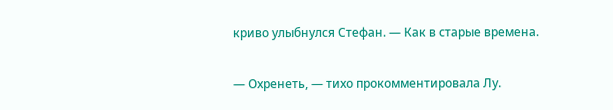криво улыбнулся Стефан. — Как в старые времена.

— Охренеть, — тихо прокомментировала Лу.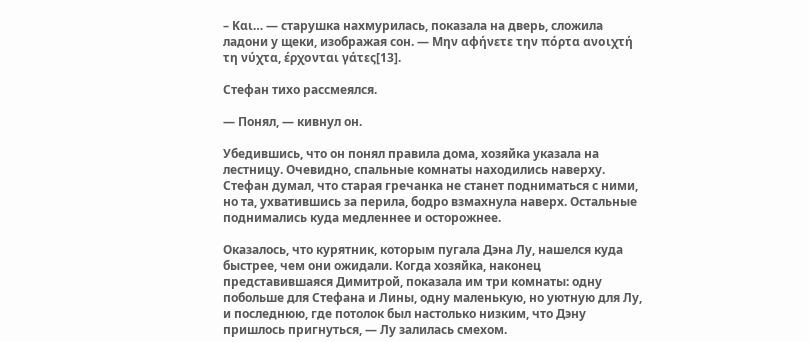– Και… — старушка нахмурилась, показала на дверь, сложила ладони у щеки, изображая сон. — Μην αφήνετε την πόρτα ανοιχτή τη νύχτα, έρχονται γάτες[13].

Стефан тихо рассмеялся.

— Понял, — кивнул он.

Убедившись, что он понял правила дома, хозяйка указала на лестницу. Очевидно, спальные комнаты находились наверху. Стефан думал, что старая гречанка не станет подниматься с ними, но та, ухватившись за перила, бодро взмахнула наверх. Остальные поднимались куда медленнее и осторожнее.

Оказалось, что курятник, которым пугала Дэна Лу, нашелся куда быстрее, чем они ожидали. Когда хозяйка, наконец представившаяся Димитрой, показала им три комнаты: одну побольше для Стефана и Лины, одну маленькую, но уютную для Лу, и последнюю, где потолок был настолько низким, что Дэну пришлось пригнуться, — Лу залилась смехом.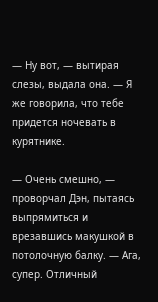— Ну вот, — вытирая слезы, выдала она. — Я же говорила, что тебе придется ночевать в курятнике.

— Очень смешно, — проворчал Дэн, пытаясь выпрямиться и врезавшись макушкой в потолочную балку. — Ага, супер. Отличный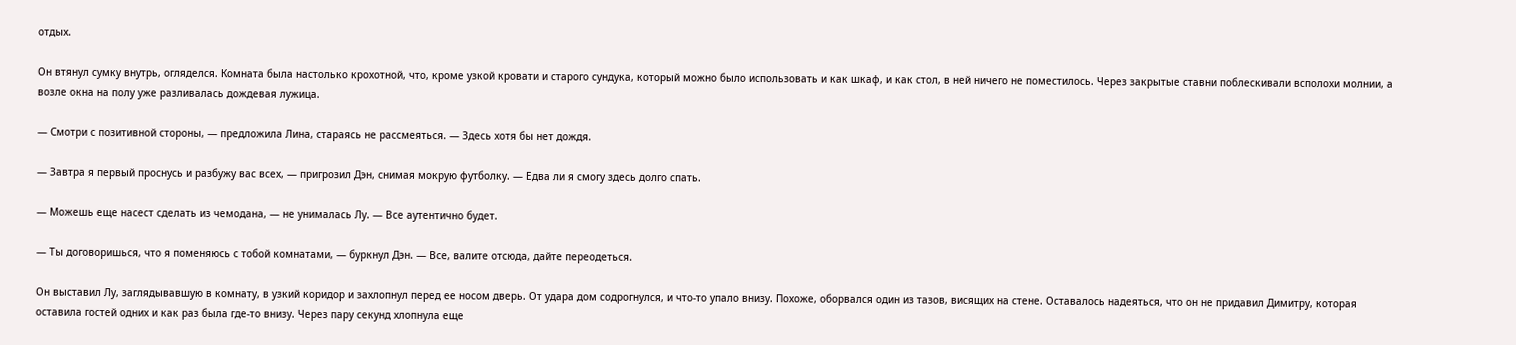отдых.

Он втянул сумку внутрь, огляделся. Комната была настолько крохотной, что, кроме узкой кровати и старого сундука, который можно было использовать и как шкаф, и как стол, в ней ничего не поместилось. Через закрытые ставни поблескивали всполохи молнии, а возле окна на полу уже разливалась дождевая лужица.

— Смотри с позитивной стороны, — предложила Лина, стараясь не рассмеяться. — Здесь хотя бы нет дождя.

— Завтра я первый проснусь и разбужу вас всех, — пригрозил Дэн, снимая мокрую футболку. — Едва ли я смогу здесь долго спать.

— Можешь еще насест сделать из чемодана, — не унималась Лу. — Все аутентично будет.

— Ты договоришься, что я поменяюсь с тобой комнатами, — буркнул Дэн. — Все, валите отсюда, дайте переодеться.

Он выставил Лу, заглядывавшую в комнату, в узкий коридор и захлопнул перед ее носом дверь. От удара дом содрогнулся, и что-то упало внизу. Похоже, оборвался один из тазов, висящих на стене. Оставалось надеяться, что он не придавил Димитру, которая оставила гостей одних и как раз была где-то внизу. Через пару секунд хлопнула еще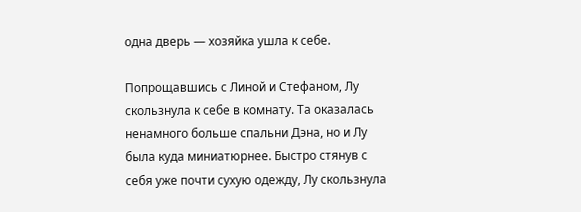одна дверь — хозяйка ушла к себе.

Попрощавшись с Линой и Стефаном, Лу скользнула к себе в комнату. Та оказалась ненамного больше спальни Дэна, но и Лу была куда миниатюрнее. Быстро стянув с себя уже почти сухую одежду, Лу скользнула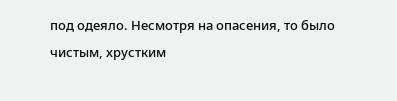под одеяло. Несмотря на опасения, то было чистым, хрустким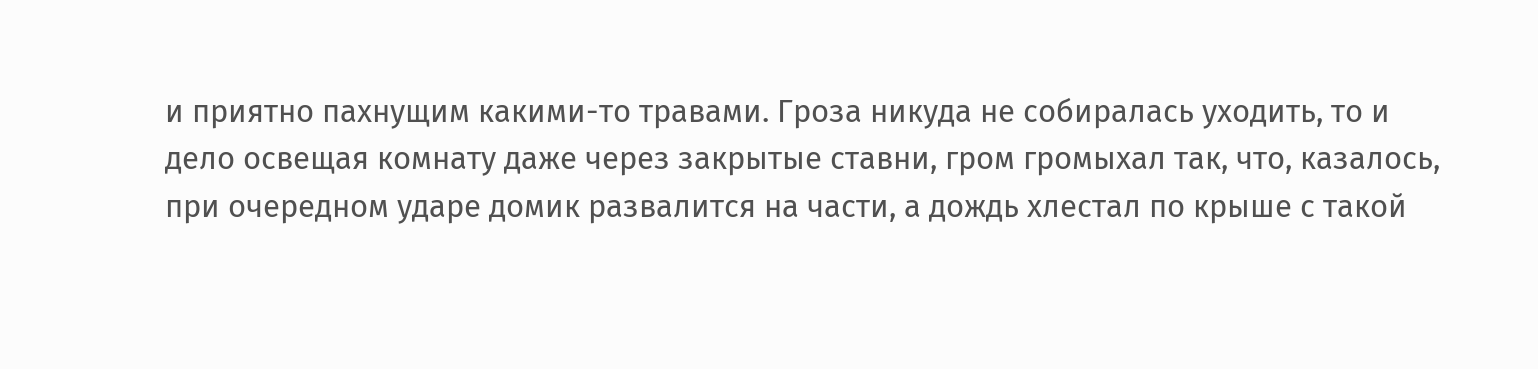и приятно пахнущим какими-то травами. Гроза никуда не собиралась уходить, то и дело освещая комнату даже через закрытые ставни, гром громыхал так, что, казалось, при очередном ударе домик развалится на части, а дождь хлестал по крыше с такой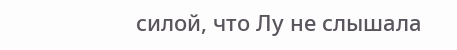силой, что Лу не слышала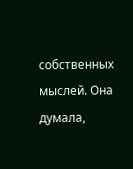собственных мыслей. Она думала,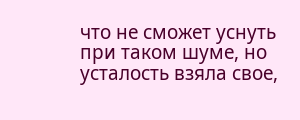что не сможет уснуть при таком шуме, но усталость взяла свое,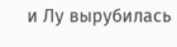и Лу вырубилась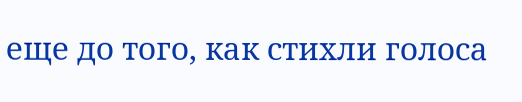еще до того, как стихли голоса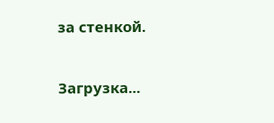за стенкой.

Загрузка...